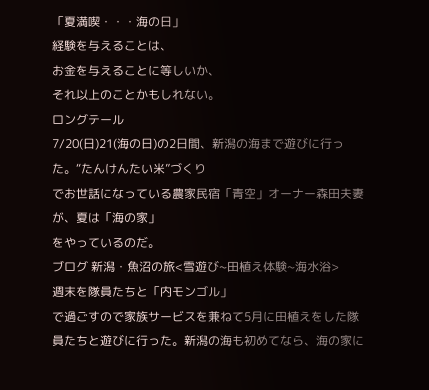「夏満喫・・・海の日」
経験を与えることは、
お金を与えることに等しいか、
それ以上のことかもしれない。
ロングテール
7/20(日)21(海の日)の2日間、新潟の海まで遊びに行った。“たんけんたい米”づくり
でお世話になっている農家民宿「青空」オーナー森田夫妻が、夏は「海の家」
をやっているのだ。
ブログ 新潟・魚沼の旅<雪遊び~田植え体験~海水浴>
週末を隊員たちと「内モンゴル」
で過ごすので家族サービスを兼ねて5月に田植えをした隊員たちと遊びに行った。新潟の海も初めてなら、海の家に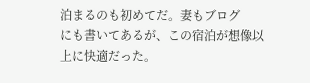泊まるのも初めてだ。妻もブログ
にも書いてあるが、この宿泊が想像以上に快適だった。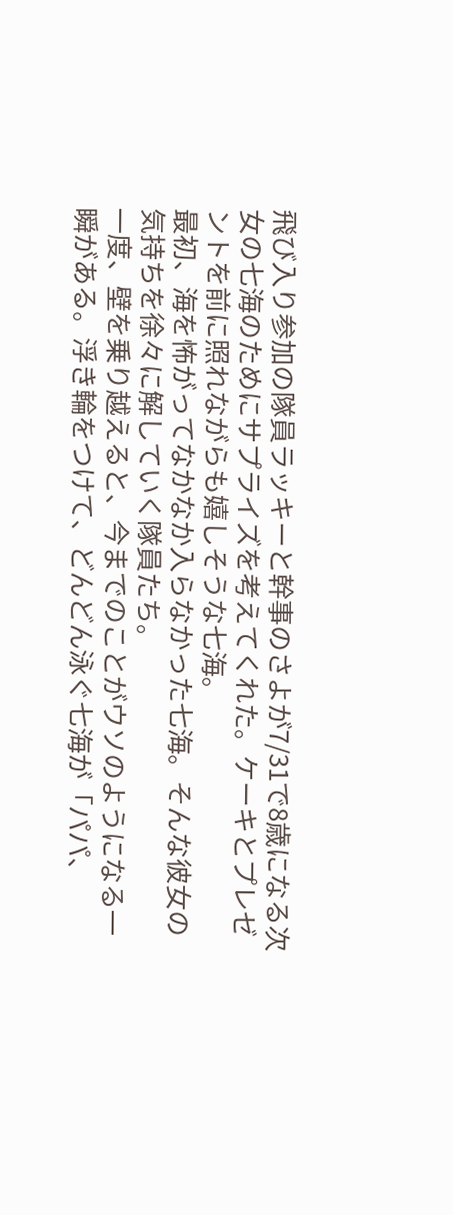飛び入り参加の隊員ラッキーと幹事のさよが7/31で8歳になる次女の七海のためにサプライズを考えてくれた。ケーキとプレゼントを前に照れながらも嬉しそうな七海。
最初、海を怖がってなかなか入らなかった七海。そんな彼女の気持ちを徐々に解していく隊員たち。
一度、壁を乗り越えると、今までのことがウソのようになる一瞬がある。浮き輪をつけて、どんどん泳ぐ七海が「パパ、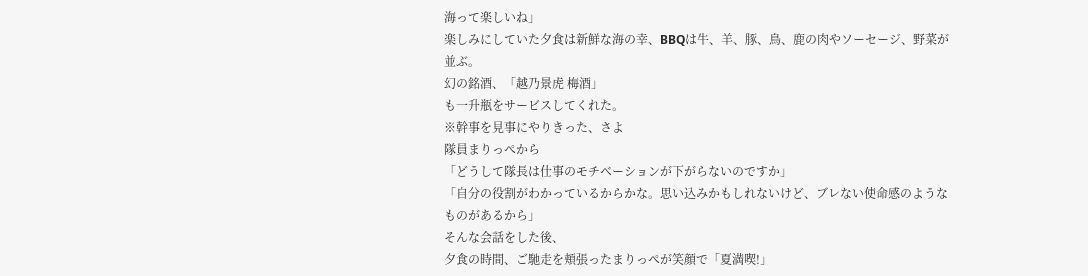海って楽しいね」
楽しみにしていた夕食は新鮮な海の幸、BBQは牛、羊、豚、鳥、鹿の肉やソーセージ、野菜が並ぶ。
幻の銘酒、「越乃景虎 梅酒」
も一升瓶をサービスしてくれた。
※幹事を見事にやりきった、さよ
隊員まりっぺから
「どうして隊長は仕事のモチベーションが下がらないのですか」
「自分の役割がわかっているからかな。思い込みかもしれないけど、ブレない使命感のようなものがあるから」
そんな会話をした後、
夕食の時間、ご馳走を頬張ったまりっぺが笑顔で「夏満喫!」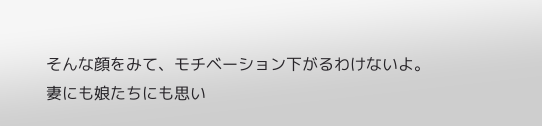そんな顔をみて、モチベーション下がるわけないよ。
妻にも娘たちにも思い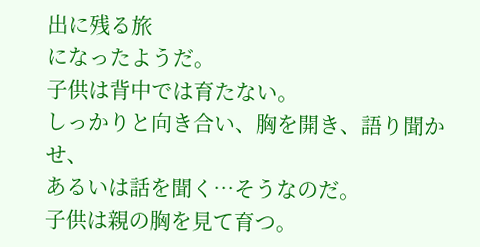出に残る旅
になったようだ。
子供は背中では育たない。
しっかりと向き合い、胸を開き、語り聞かせ、
あるいは話を聞く…そうなのだ。
子供は親の胸を見て育つ。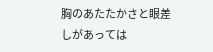胸のあたたかさと眼差しがあっては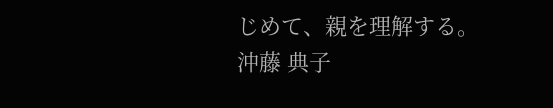じめて、親を理解する。
沖藤 典子